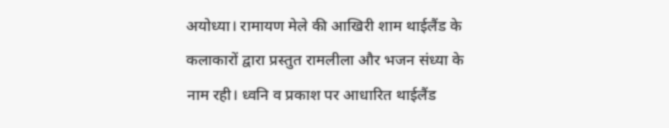अयोध्या। रामायण मेले की आखिरी शाम थाईलैंड के कलाकारों द्वारा प्रस्तुत रामलीला और भजन संध्या के नाम रही। ध्वनि व प्रकाश पर आधारित थाईलैंड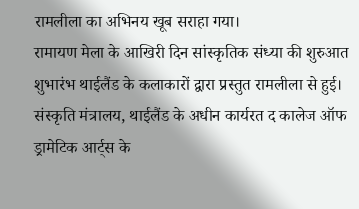रामलीला का अभिनय खूब सराहा गया।
रामायण मेला के आखिरी दिन सांस्कृतिक संध्या की शुरुआत शुभारंभ थाईलैंड के कलाकारों द्वारा प्रस्तुत रामलीला से हुई। संस्कृति मंत्रालय, थाईलैंड के अधीन कार्यरत द कालेज ऑफ ड्रामेटिक आर्ट्स के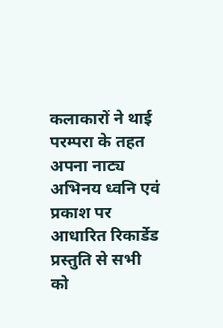कलाकारों ने थाई परम्परा के तहत अपना नाट्य अभिनय ध्वनि एवं प्रकाश पर आधारित रिकार्डेड प्रस्तुति से सभी को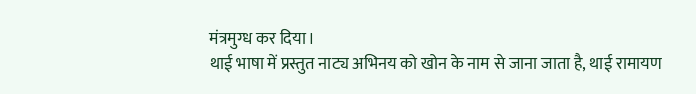मंत्रमुग्ध कर दिया।
थाई भाषा में प्रस्तुत नाट्य अभिनय को खोन के नाम से जाना जाता है, थाई रामायण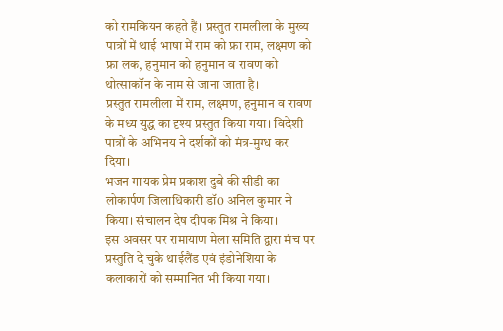को रामकियन कहते हैं। प्रस्तुत रामलीला के मुख्य पात्रों में थाई भाषा में राम को फ्रा राम, लक्ष्मण को फ्रा लक, हनुमान को हनुमान व रावण को थोत्साकॉन के नाम से जाना जाता है।
प्रस्तुत रामलीला में राम, लक्ष्मण, हनुमान व रावण के मध्य युद्ध का दृश्य प्रस्तुत किया गया। विदेशी पात्रों के अभिनय ने दर्शकों को मंत्र-मुग्ध कर दिया।
भजन गायक प्रेम प्रकाश दुबे की सीडी का लोकार्पण जिलाधिकारी डॉ0 अनिल कुमार ने किया। संचालन देष दीपक मिश्र ने किया।
इस अवसर पर रामायाण मेला समिति द्वारा मंच पर प्रस्तुति दे चुके थाईलैंड एवं इंडोनेशिया के कलाकारों को सम्मानित भी किया गया।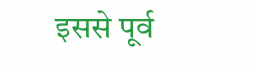इससे पूर्व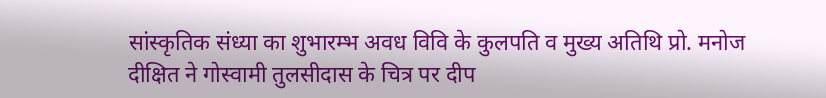सांस्कृतिक संध्या का शुभारम्भ अवध विवि के कुलपति व मुख्य अतिथि प्रो. मनोज दीक्षित ने गोस्वामी तुलसीदास के चित्र पर दीप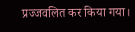प्रज्जवलित कर किया गया।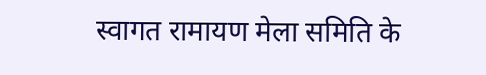स्वागत रामायण मेला समिति के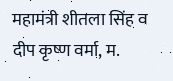महामंत्री शीतला सिंह व दीप कृष्ण वर्मा, म.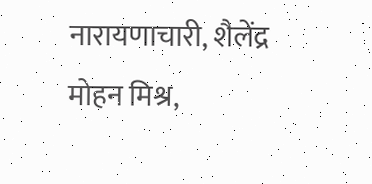नारायणाचारी, शैलेंद्र मोहन मिश्र,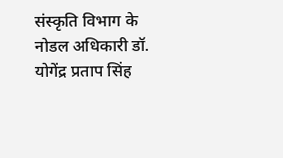संस्कृति विभाग के नोडल अधिकारी डॉ. योगेंद्र प्रताप सिंह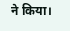ने किया।